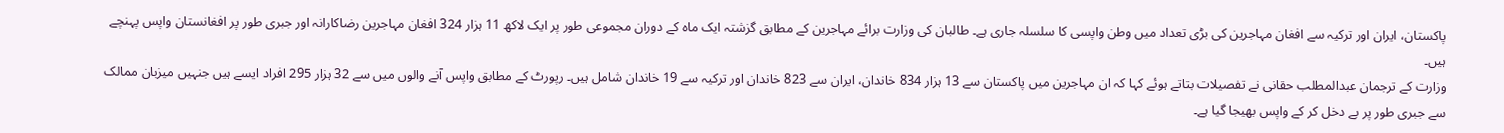پاکستان، ایران اور ترکیہ سے افغان مہاجرین کی بڑی تعداد میں وطن واپسی کا سلسلہ جاری ہے۔ طالبان کی وزارت برائے مہاجرین کے مطابق گزشتہ ایک ماہ کے دوران مجموعی طور پر ایک لاکھ 11 ہزار 324 افغان مہاجرین رضاکارانہ اور جبری طور پر افغانستان واپس پہنچے ہیں۔
وزارت کے ترجمان عبدالمطلب حقانی نے تفصیلات بتاتے ہوئے کہا کہ ان مہاجرین میں پاکستان سے 13 ہزار 834 خاندان، ایران سے 823 خاندان اور ترکیہ سے 19 خاندان شامل ہیں۔ رپورٹ کے مطابق واپس آنے والوں میں سے 32 ہزار 295 افراد ایسے ہیں جنہیں میزبان ممالک سے جبری طور پر بے دخل کر کے واپس بھیجا گیا ہے۔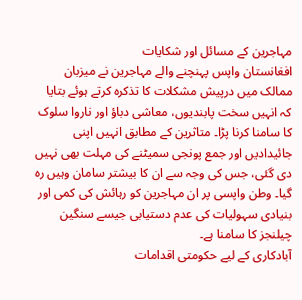مہاجرین کے مسائل اور شکایات
افغانستان واپس پہنچنے والے مہاجرین نے میزبان ممالک میں درپیش مشکلات کا تذکرہ کرتے ہوئے بتایا کہ انہیں سخت پابندیوں، معاشی دباؤ اور ناروا سلوک کا سامنا کرنا پڑا۔ متاثرین کے مطابق انہیں اپنی جائیدادیں اور جمع پونجی سمیٹنے کی مہلت بھی نہیں دی گئی، جس کی وجہ سے ان کا بیشتر سامان وہیں رہ گیا۔ وطن واپسی پر ان مہاجرین کو رہائش کی کمی اور بنیادی سہولیات کی عدم دستیابی جیسے سنگین چیلنجز کا سامنا ہے۔
آبادکاری کے لیے حکومتی اقدامات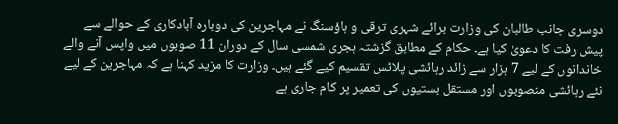دوسری جانب طالبان کی وزارت برائے شہری ترقی و ہاؤسنگ نے مہاجرین کی دوبارہ آبادکاری کے حوالے سے پیش رفت کا دعویٰ کیا ہے۔ حکام کے مطابق گزشتہ ہجری شمسی سال کے دوران 11 صوبوں میں واپس آنے والے خاندانوں کے لیے 7 ہزار سے زائد رہائشی پلاٹس تقسیم کیے گئے ہیں۔ وزارت کا مزید کہنا ہے کہ مہاجرین کے لیے نئے رہائشی منصوبوں اور مستقل بستیوں کی تعمیر پر کام جاری ہے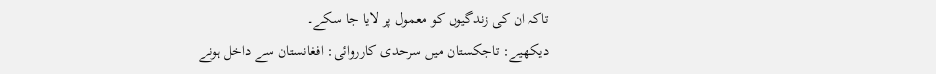تاکہ ان کی زندگیوں کو معمول پر لایا جا سکے۔
دیکھیے: تاجکستان میں سرحدی کارروائی: افغانستان سے داخل ہونے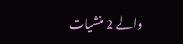والے 2 منشیات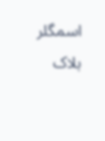اسمگلر ہلاک